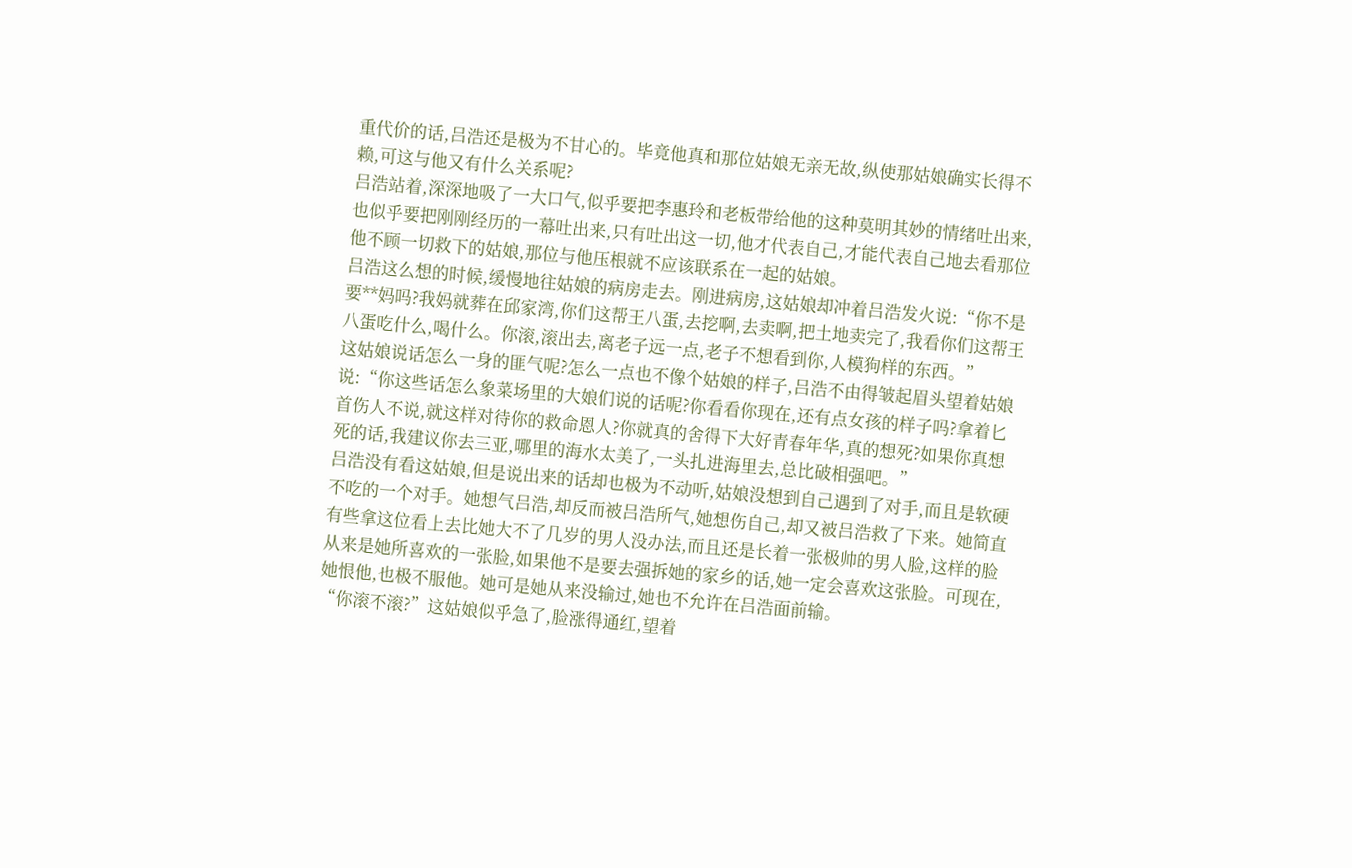重代价的话,吕浩还是极为不甘心的。毕竟他真和那位姑娘无亲无故,纵使那姑娘确实长得不赖,可这与他又有什么关系呢?
吕浩站着,深深地吸了一大口气,似乎要把李惠玲和老板带给他的这种莫明其妙的情绪吐出来,也似乎要把刚刚经历的一幕吐出来,只有吐出这一切,他才代表自己,才能代表自己地去看那位他不顾一切救下的姑娘,那位与他压根就不应该联系在一起的姑娘。
吕浩这么想的时候,缓慢地往姑娘的病房走去。刚进病房,这姑娘却冲着吕浩发火说:“你不是要**妈吗?我妈就葬在邱家湾,你们这帮王八蛋,去挖啊,去卖啊,把土地卖完了,我看你们这帮王八蛋吃什么,喝什么。你滚,滚出去,离老子远一点,老子不想看到你,人模狗样的东西。”
这姑娘说话怎么一身的匪气呢?怎么一点也不像个姑娘的样子,吕浩不由得皱起眉头望着姑娘说:“你这些话怎么象菜场里的大娘们说的话呢?你看看你现在,还有点女孩的样子吗?拿着匕首伤人不说,就这样对待你的救命恩人?你就真的舍得下大好青春年华,真的想死?如果你真想死的话,我建议你去三亚,哪里的海水太美了,一头扎进海里去,总比破相强吧。”
吕浩没有看这姑娘,但是说出来的话却也极为不动听,姑娘没想到自己遇到了对手,而且是软硬不吃的一个对手。她想气吕浩,却反而被吕浩所气,她想伤自己,却又被吕浩救了下来。她简直有些拿这位看上去比她大不了几岁的男人没办法,而且还是长着一张极帅的男人脸,这样的脸从来是她所喜欢的一张脸,如果他不是要去强拆她的家乡的话,她一定会喜欢这张脸。可现在,她恨他,也极不服他。她可是她从来没输过,她也不允许在吕浩面前输。
“你滚不滚?”这姑娘似乎急了,脸涨得通红,望着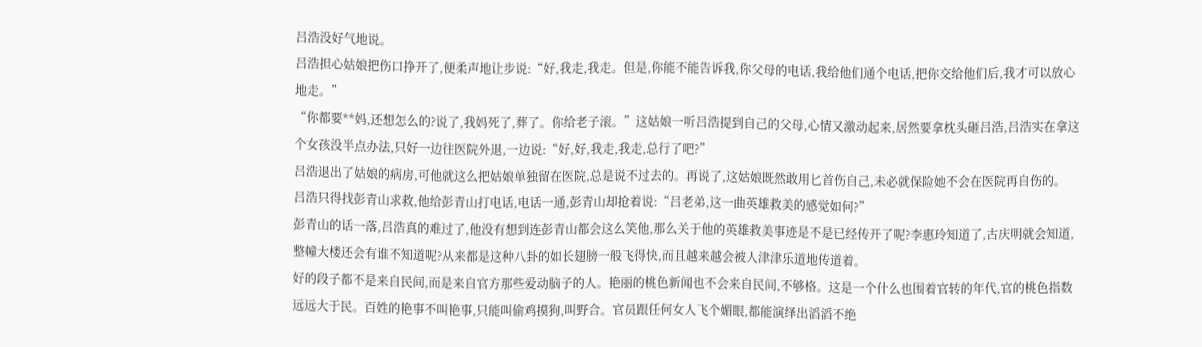吕浩没好气地说。
吕浩担心姑娘把伤口挣开了,便柔声地让步说:“好,我走,我走。但是,你能不能告诉我,你父母的电话,我给他们通个电话,把你交给他们后,我才可以放心地走。”
“你都要**妈,还想怎么的?说了,我妈死了,葬了。你给老子滚。”这姑娘一听吕浩提到自己的父母,心情又激动起来,居然要拿枕头砸吕浩,吕浩实在拿这个女孩没半点办法,只好一边往医院外退,一边说:“好,好,我走,我走,总行了吧?”
吕浩退出了姑娘的病房,可他就这么把姑娘单独留在医院,总是说不过去的。再说了,这姑娘既然敢用匕首伤自己,未必就保险她不会在医院再自伤的。
吕浩只得找彭青山求救,他给彭青山打电话,电话一通,彭青山却抢着说:“吕老弟,这一曲英雄救美的感觉如何?”
彭青山的话一落,吕浩真的难过了,他没有想到连彭青山都会这么笑他,那么关于他的英雄救美事迹是不是已经传开了呢?李惠玲知道了,古庆明就会知道,整幢大楼还会有谁不知道呢?从来都是这种八卦的如长翅膀一般飞得快,而且越来越会被人津津乐道地传道着。
好的段子都不是来自民间,而是来自官方那些爱动脑子的人。艳丽的桃色新闻也不会来自民间,不够格。这是一个什么也围着官转的年代,官的桃色指数远远大于民。百姓的艳事不叫艳事,只能叫偷鸡摸狗,叫野合。官员跟任何女人飞个媚眼,都能演绎出滔滔不绝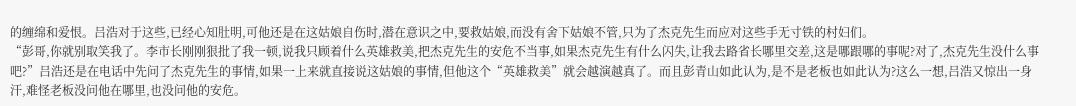的缠绵和爱恨。吕浩对于这些,已经心知肚明,可他还是在这姑娘自伤时,潜在意识之中,要救姑娘,而没有舍下姑娘不管,只为了杰克先生而应对这些手无寸铁的村妇们。
“彭哥,你就别取笑我了。李市长刚刚狠批了我一顿,说我只顾着什么英雄救美,把杰克先生的安危不当事,如果杰克先生有什么闪失,让我去路省长哪里交差,这是哪跟哪的事呢?对了,杰克先生没什么事吧?”吕浩还是在电话中先问了杰克先生的事情,如果一上来就直接说这姑娘的事情,但他这个“英雄救美”就会越演越真了。而且彭青山如此认为,是不是老板也如此认为?这么一想,吕浩又惊出一身汗,难怪老板没问他在哪里,也没问他的安危。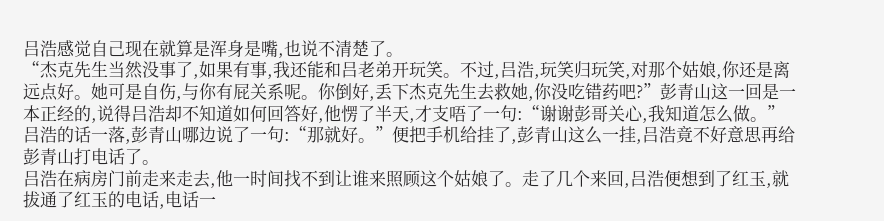吕浩感觉自己现在就算是浑身是嘴,也说不清楚了。
“杰克先生当然没事了,如果有事,我还能和吕老弟开玩笑。不过,吕浩,玩笑归玩笑,对那个姑娘,你还是离远点好。她可是自伤,与你有屁关系呢。你倒好,丢下杰克先生去救她,你没吃错药吧?”彭青山这一回是一本正经的,说得吕浩却不知道如何回答好,他愣了半天,才支唔了一句:“谢谢彭哥关心,我知道怎么做。”吕浩的话一落,彭青山哪边说了一句:“那就好。”便把手机给挂了,彭青山这么一挂,吕浩竟不好意思再给彭青山打电话了。
吕浩在病房门前走来走去,他一时间找不到让谁来照顾这个姑娘了。走了几个来回,吕浩便想到了红玉,就拔通了红玉的电话,电话一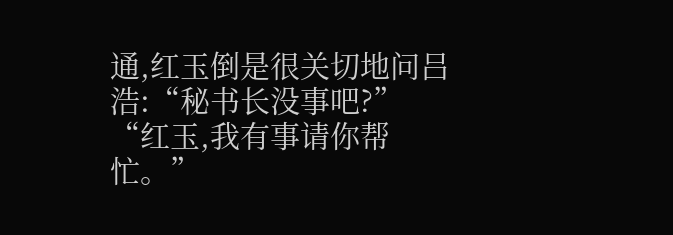通,红玉倒是很关切地问吕浩:“秘书长没事吧?”
“红玉,我有事请你帮忙。”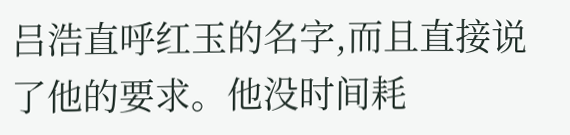吕浩直呼红玉的名字,而且直接说了他的要求。他没时间耗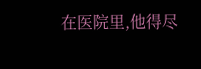在医院里,他得尽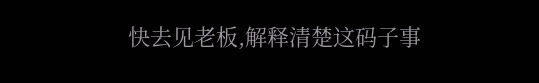快去见老板,解释清楚这码子事